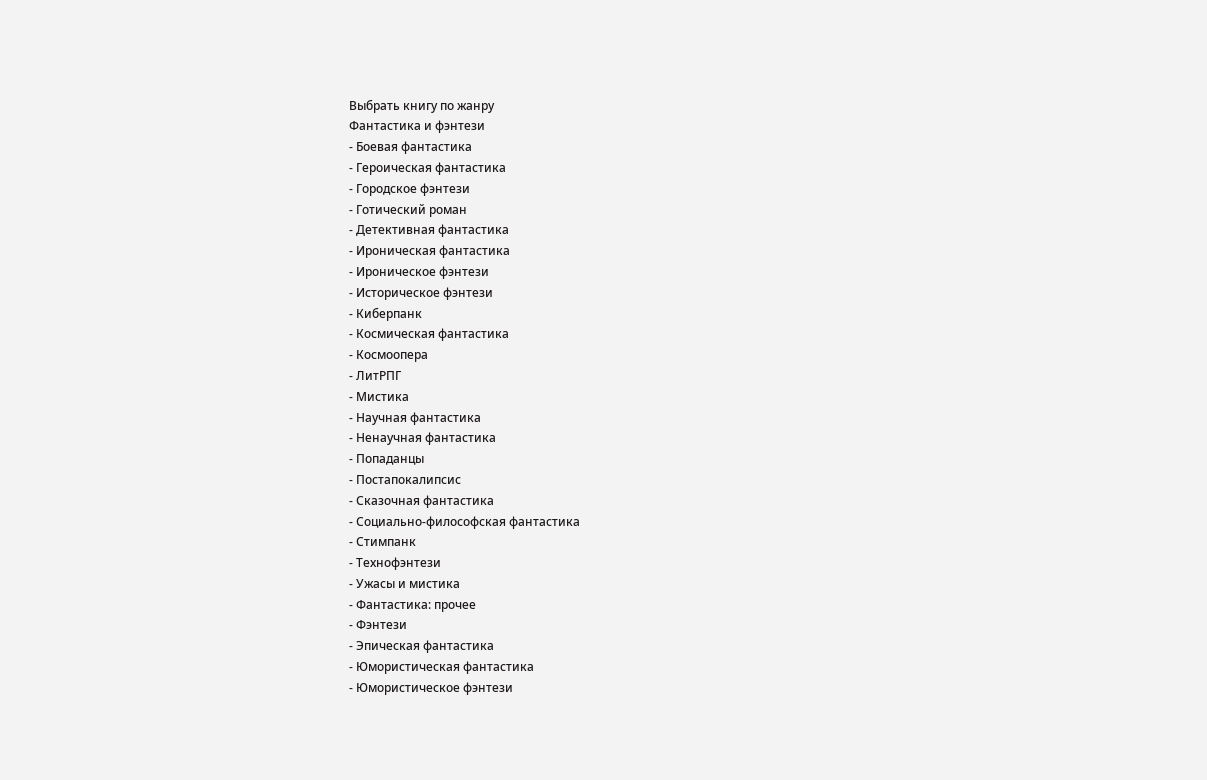Выбрать книгу по жанру
Фантастика и фэнтези
- Боевая фантастика
- Героическая фантастика
- Городское фэнтези
- Готический роман
- Детективная фантастика
- Ироническая фантастика
- Ироническое фэнтези
- Историческое фэнтези
- Киберпанк
- Космическая фантастика
- Космоопера
- ЛитРПГ
- Мистика
- Научная фантастика
- Ненаучная фантастика
- Попаданцы
- Постапокалипсис
- Сказочная фантастика
- Социально-философская фантастика
- Стимпанк
- Технофэнтези
- Ужасы и мистика
- Фантастика: прочее
- Фэнтези
- Эпическая фантастика
- Юмористическая фантастика
- Юмористическое фэнтези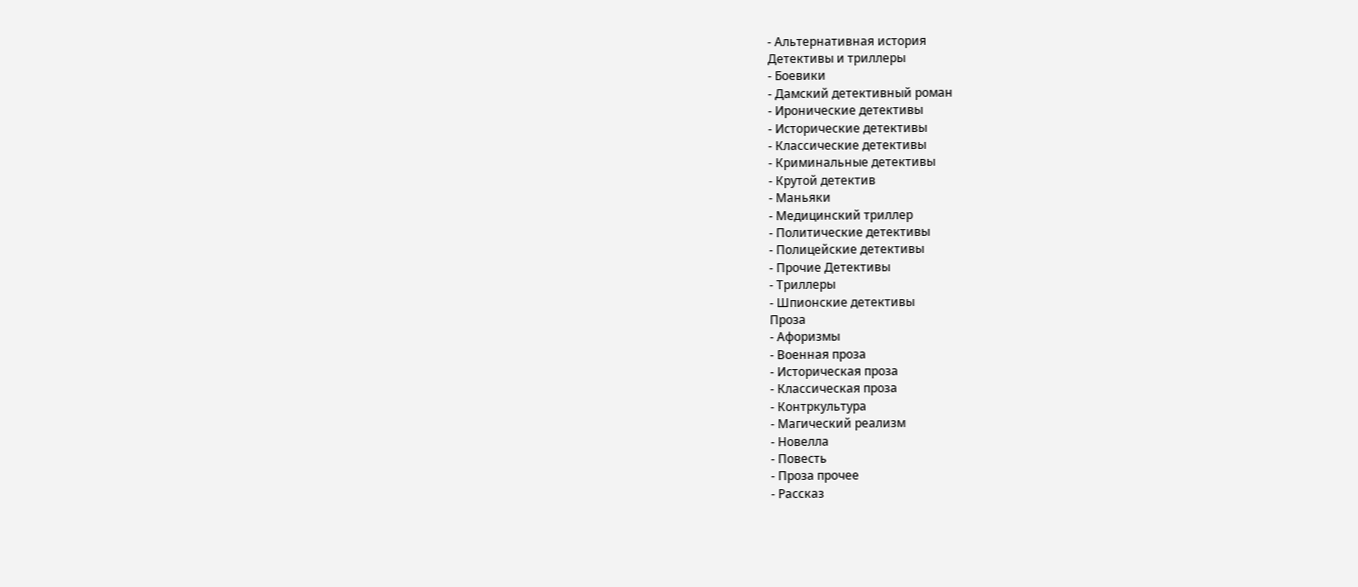- Альтернативная история
Детективы и триллеры
- Боевики
- Дамский детективный роман
- Иронические детективы
- Исторические детективы
- Классические детективы
- Криминальные детективы
- Крутой детектив
- Маньяки
- Медицинский триллер
- Политические детективы
- Полицейские детективы
- Прочие Детективы
- Триллеры
- Шпионские детективы
Проза
- Афоризмы
- Военная проза
- Историческая проза
- Классическая проза
- Контркультура
- Магический реализм
- Новелла
- Повесть
- Проза прочее
- Рассказ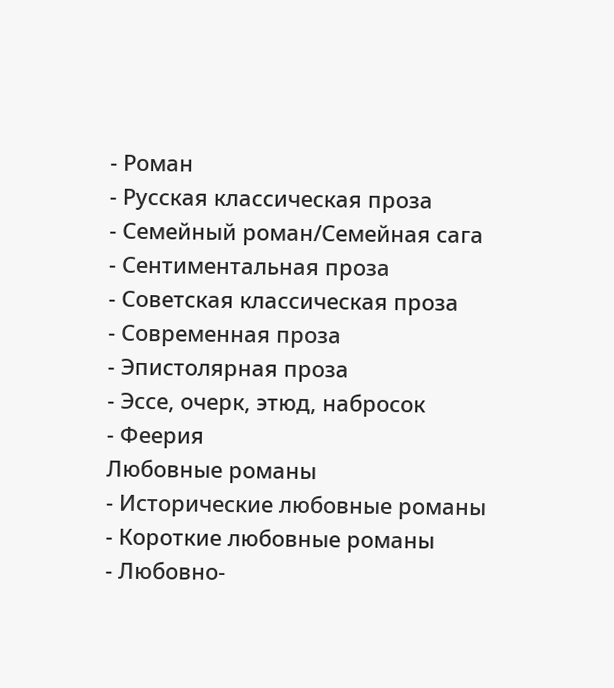- Роман
- Русская классическая проза
- Семейный роман/Семейная сага
- Сентиментальная проза
- Советская классическая проза
- Современная проза
- Эпистолярная проза
- Эссе, очерк, этюд, набросок
- Феерия
Любовные романы
- Исторические любовные романы
- Короткие любовные романы
- Любовно-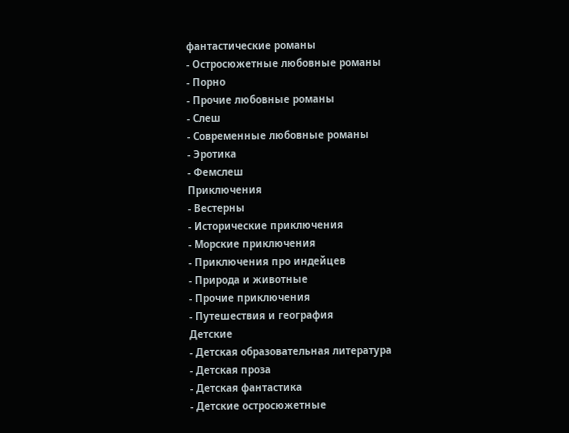фантастические романы
- Остросюжетные любовные романы
- Порно
- Прочие любовные романы
- Слеш
- Современные любовные романы
- Эротика
- Фемслеш
Приключения
- Вестерны
- Исторические приключения
- Морские приключения
- Приключения про индейцев
- Природа и животные
- Прочие приключения
- Путешествия и география
Детские
- Детская образовательная литература
- Детская проза
- Детская фантастика
- Детские остросюжетные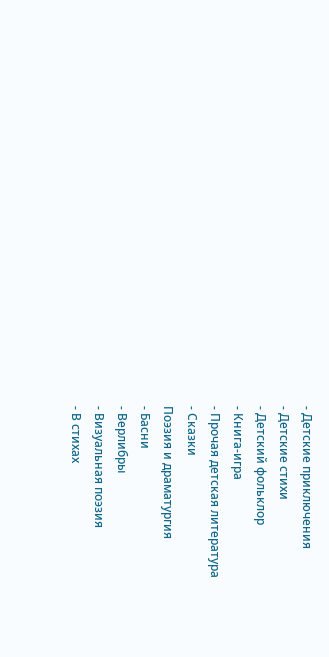- Детские приключения
- Детские стихи
- Детский фольклор
- Книга-игра
- Прочая детская литература
- Сказки
Поэзия и драматургия
- Басни
- Верлибры
- Визуальная поэзия
- В стихах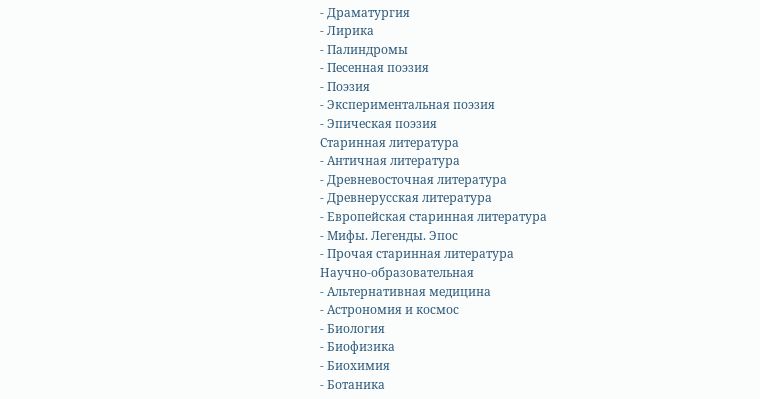- Драматургия
- Лирика
- Палиндромы
- Песенная поэзия
- Поэзия
- Экспериментальная поэзия
- Эпическая поэзия
Старинная литература
- Античная литература
- Древневосточная литература
- Древнерусская литература
- Европейская старинная литература
- Мифы. Легенды. Эпос
- Прочая старинная литература
Научно-образовательная
- Альтернативная медицина
- Астрономия и космос
- Биология
- Биофизика
- Биохимия
- Ботаника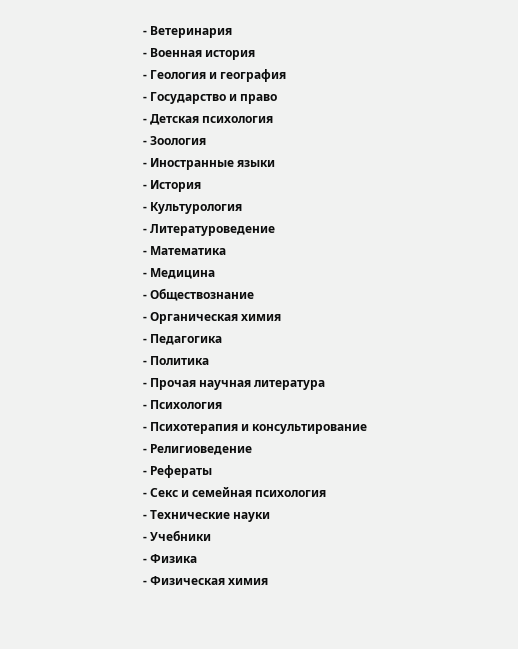- Ветеринария
- Военная история
- Геология и география
- Государство и право
- Детская психология
- Зоология
- Иностранные языки
- История
- Культурология
- Литературоведение
- Математика
- Медицина
- Обществознание
- Органическая химия
- Педагогика
- Политика
- Прочая научная литература
- Психология
- Психотерапия и консультирование
- Религиоведение
- Рефераты
- Секс и семейная психология
- Технические науки
- Учебники
- Физика
- Физическая химия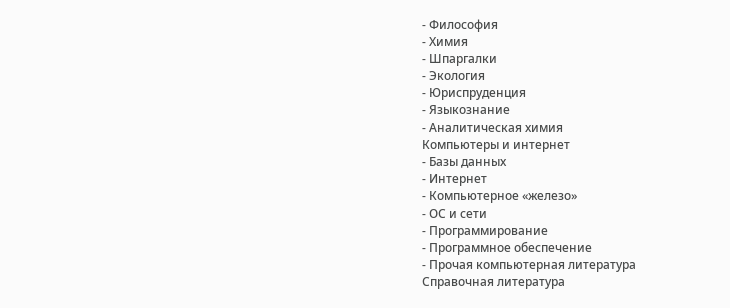- Философия
- Химия
- Шпаргалки
- Экология
- Юриспруденция
- Языкознание
- Аналитическая химия
Компьютеры и интернет
- Базы данных
- Интернет
- Компьютерное «железо»
- ОС и сети
- Программирование
- Программное обеспечение
- Прочая компьютерная литература
Справочная литература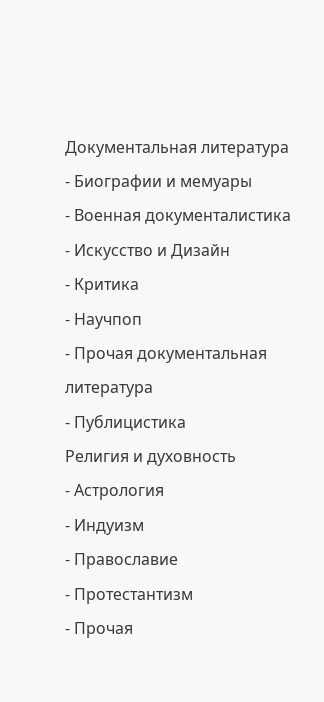Документальная литература
- Биографии и мемуары
- Военная документалистика
- Искусство и Дизайн
- Критика
- Научпоп
- Прочая документальная литература
- Публицистика
Религия и духовность
- Астрология
- Индуизм
- Православие
- Протестантизм
- Прочая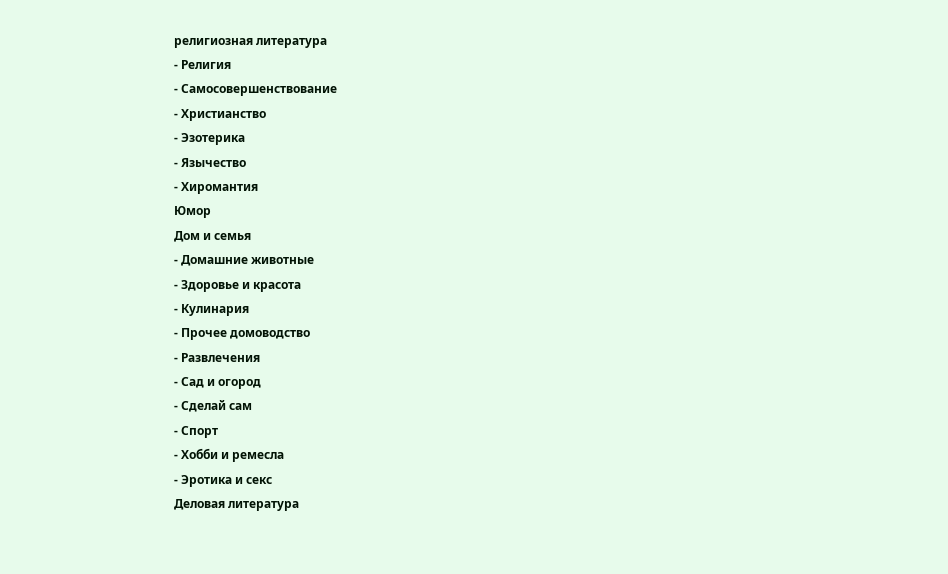религиозная литература
- Религия
- Самосовершенствование
- Христианство
- Эзотерика
- Язычество
- Хиромантия
Юмор
Дом и семья
- Домашние животные
- Здоровье и красота
- Кулинария
- Прочее домоводство
- Развлечения
- Сад и огород
- Сделай сам
- Спорт
- Хобби и ремесла
- Эротика и секс
Деловая литература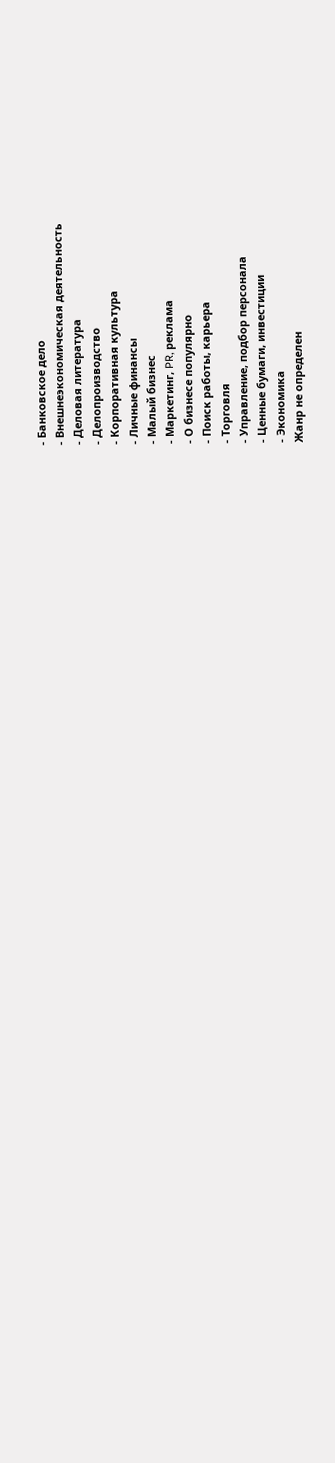- Банковское дело
- Внешнеэкономическая деятельность
- Деловая литература
- Делопроизводство
- Корпоративная культура
- Личные финансы
- Малый бизнес
- Маркетинг, PR, реклама
- О бизнесе популярно
- Поиск работы, карьера
- Торговля
- Управление, подбор персонала
- Ценные бумаги, инвестиции
- Экономика
Жанр не определен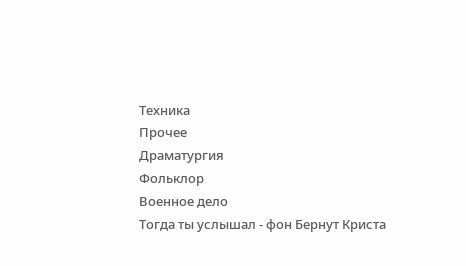Техника
Прочее
Драматургия
Фольклор
Военное дело
Тогда ты услышал - фон Бернут Криста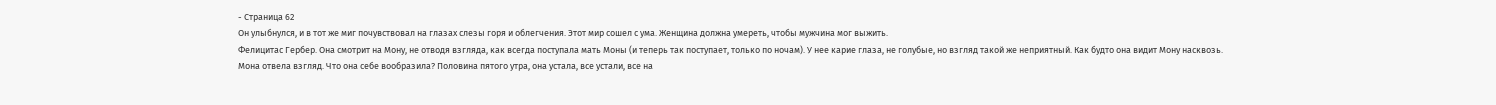- Страница 62
Он улыбнулся, и в тот же миг почувствовал на глазах слезы горя и облегчения. Этот мир сошел с ума. Женщина должна умереть, чтобы мужчина мог выжить.
Фелицитас Гербер. Она смотрит на Мону, не отводя взгляда, как всегда поступала мать Моны (и теперь так поступает, только по ночам). У нее карие глаза, не голубые, но взгляд такой же неприятный. Как будто она видит Мону насквозь.
Мона отвела взгляд. Что она себе вообразила? Половина пятого утра, она устала, все устали, все на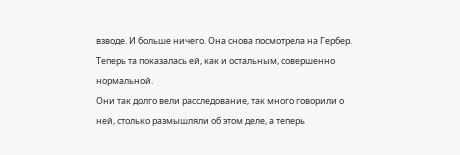взводе. И больше ничего. Она снова посмотрела на Гербер. Теперь та показалась ей, как и остальным, совершенно нормальной.
Они так долго вели расследование, так много говорили о ней, столько размышляли об этом деле, а теперь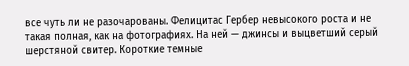все чуть ли не разочарованы. Фелицитас Гербер невысокого роста и не такая полная, как на фотографиях. На ней — джинсы и выцветший серый шерстяной свитер. Короткие темные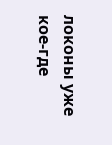локоны уже кое-где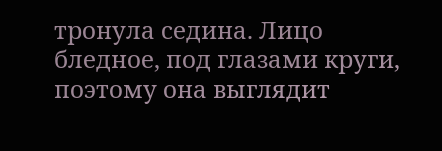тронула седина. Лицо бледное, под глазами круги, поэтому она выглядит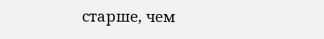старше, чем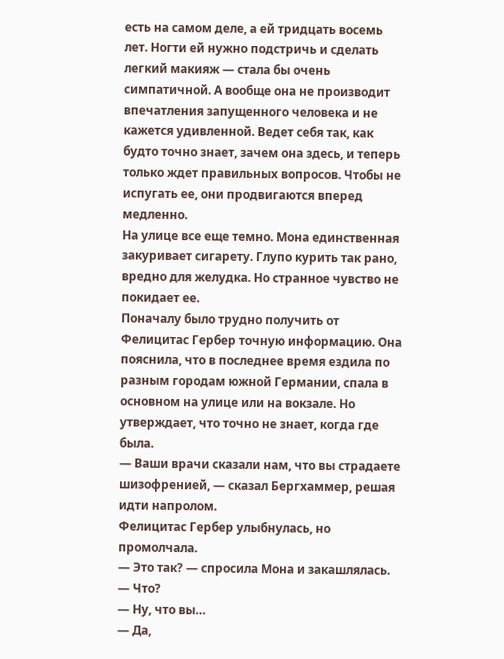есть на самом деле, а ей тридцать восемь лет. Ногти ей нужно подстричь и сделать легкий макияж — стала бы очень симпатичной. А вообще она не производит впечатления запущенного человека и не кажется удивленной. Ведет себя так, как будто точно знает, зачем она здесь, и теперь только ждет правильных вопросов. Чтобы не испугать ее, они продвигаются вперед медленно.
На улице все еще темно. Мона единственная закуривает сигарету. Глупо курить так рано, вредно для желудка. Но странное чувство не покидает ее.
Поначалу было трудно получить от Фелицитас Гербер точную информацию. Она пояснила, что в последнее время ездила по разным городам южной Германии, спала в основном на улице или на вокзале. Но утверждает, что точно не знает, когда где была.
— Ваши врачи сказали нам, что вы страдаете шизофренией, — сказал Бергхаммер, решая идти напролом.
Фелицитас Гербер улыбнулась, но промолчала.
— Это так? — спросила Мона и закашлялась.
— Что?
— Ну, что вы…
— Да,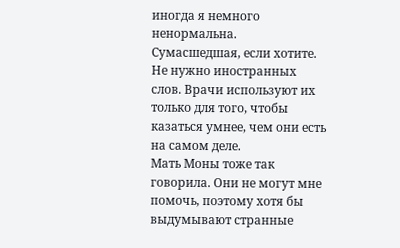иногда я немного ненормальна. Сумасшедшая, если хотите. Не нужно иностранных слов. Врачи используют их только для того, чтобы казаться умнее, чем они есть на самом деле.
Мать Моны тоже так говорила. Они не могут мне помочь, поэтому хотя бы выдумывают странные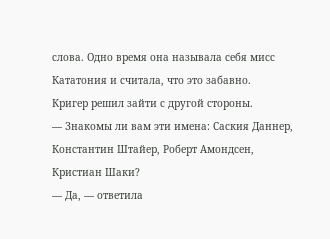слова. Одно время она называла себя мисс Кататония и считала, что это забавно.
Кригер решил зайти с другой стороны.
— Знакомы ли вам эти имена: Саския Даннер, Константин Штайер, Роберт Амондсен, Кристиан Шаки?
— Да, — ответила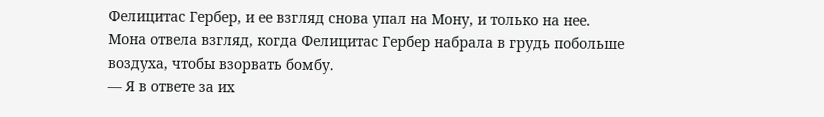Фелицитас Гербер, и ее взгляд снова упал на Мону, и только на нее.
Мона отвела взгляд, когда Фелицитас Гербер набрала в грудь побольше воздуха, чтобы взорвать бомбу.
— Я в ответе за их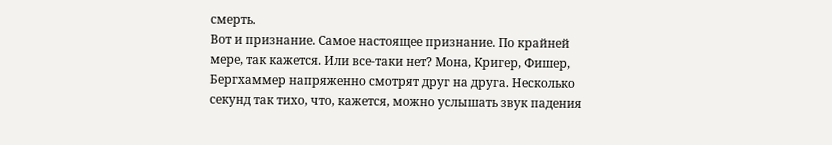смерть.
Вот и признание. Самое настоящее признание. По крайней мере, так кажется. Или все-таки нет? Мона, Кригер, Фишер, Бергхаммер напряженно смотрят друг на друга. Несколько секунд так тихо, что, кажется, можно услышать звук падения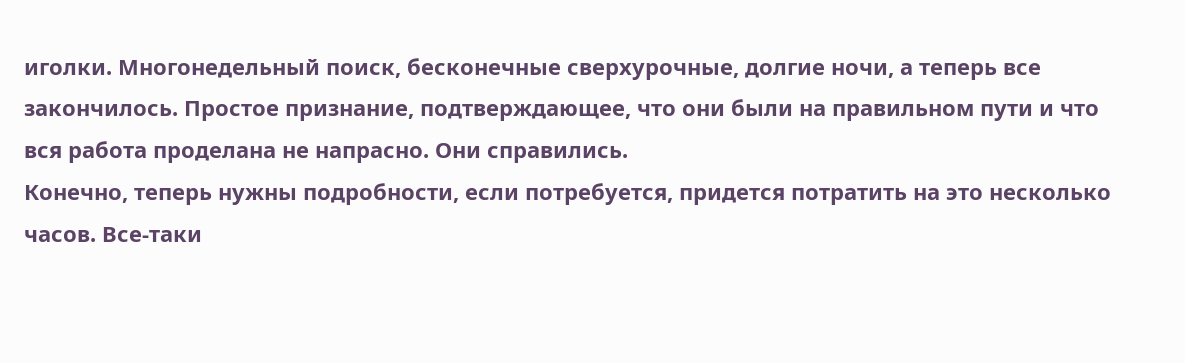иголки. Многонедельный поиск, бесконечные сверхурочные, долгие ночи, а теперь все закончилось. Простое признание, подтверждающее, что они были на правильном пути и что вся работа проделана не напрасно. Они справились.
Конечно, теперь нужны подробности, если потребуется, придется потратить на это несколько часов. Все-таки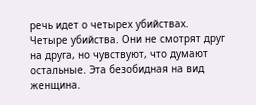речь идет о четырех убийствах.
Четыре убийства. Они не смотрят друг на друга, но чувствуют, что думают остальные. Эта безобидная на вид женщина.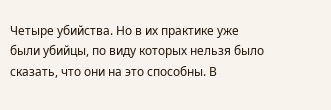Четыре убийства. Но в их практике уже были убийцы, по виду которых нельзя было сказать, что они на это способны. В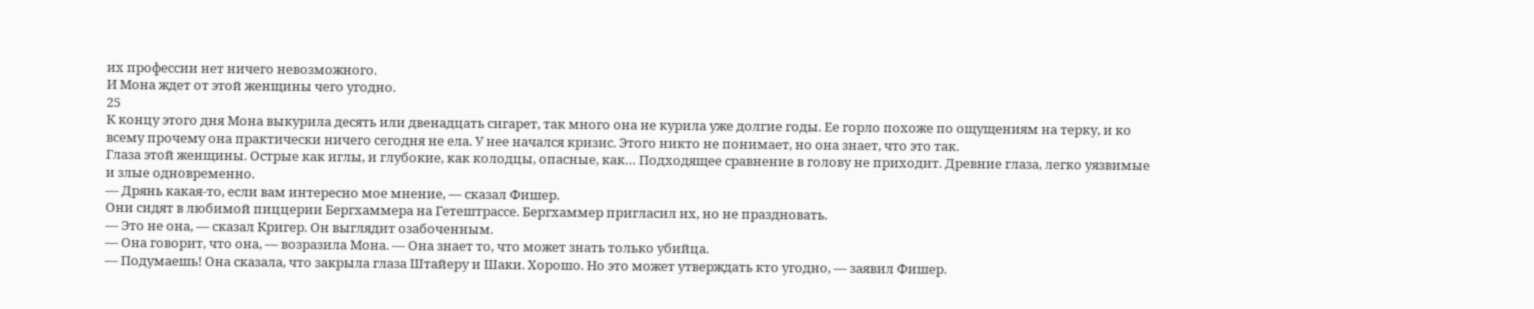их профессии нет ничего невозможного.
И Мона ждет от этой женщины чего угодно.
25
К концу этого дня Мона выкурила десять или двенадцать сигарет, так много она не курила уже долгие годы. Ее горло похоже по ощущениям на терку, и ко всему прочему она практически ничего сегодня не ела. У нее начался кризис. Этого никто не понимает, но она знает, что это так.
Глаза этой женщины. Острые как иглы, и глубокие, как колодцы, опасные, как… Подходящее сравнение в голову не приходит. Древние глаза, легко уязвимые и злые одновременно.
— Дрянь какая-то, если вам интересно мое мнение, — сказал Фишер.
Они сидят в любимой пиццерии Бергхаммера на Гетештрассе. Бергхаммер пригласил их, но не праздновать.
— Это не она, — сказал Кригер. Он выглядит озабоченным.
— Она говорит, что она, — возразила Мона. — Она знает то, что может знать только убийца.
— Подумаешь! Она сказала, что закрыла глаза Штайеру и Шаки. Хорошо. Но это может утверждать кто угодно, — заявил Фишер.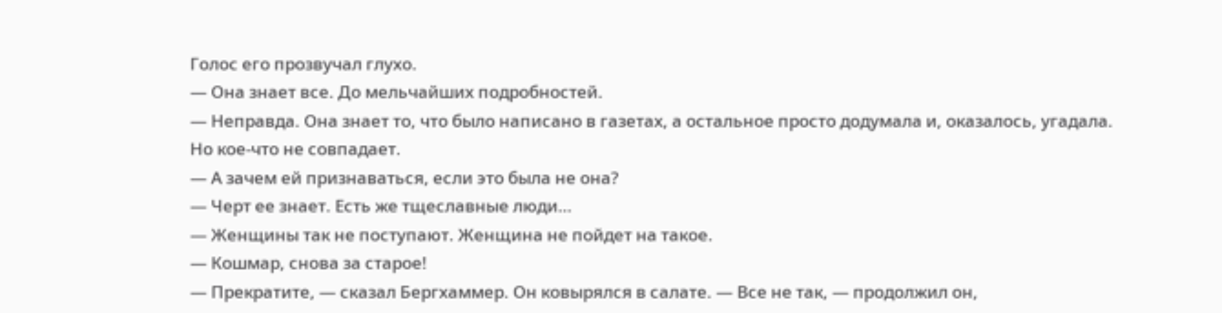Голос его прозвучал глухо.
— Она знает все. До мельчайших подробностей.
— Неправда. Она знает то, что было написано в газетах, а остальное просто додумала и, оказалось, угадала. Но кое-что не совпадает.
— А зачем ей признаваться, если это была не она?
— Черт ее знает. Есть же тщеславные люди…
— Женщины так не поступают. Женщина не пойдет на такое.
— Кошмар, снова за старое!
— Прекратите, — сказал Бергхаммер. Он ковырялся в салате. — Все не так, — продолжил он,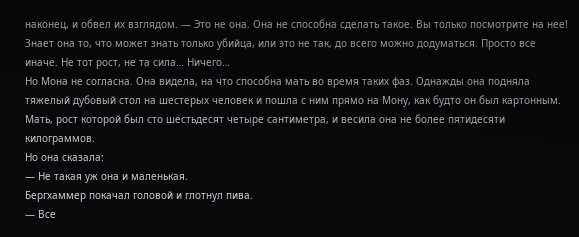наконец, и обвел их взглядом. — Это не она. Она не способна сделать такое. Вы только посмотрите на нее! Знает она то, что может знать только убийца, или это не так, до всего можно додуматься. Просто все иначе. Не тот рост, не та сила… Ничего…
Но Мона не согласна. Она видела, на что способна мать во время таких фаз. Однажды она подняла тяжелый дубовый стол на шестерых человек и пошла с ним прямо на Мону, как будто он был картонным. Мать, рост которой был сто шестьдесят четыре сантиметра, и весила она не более пятидесяти килограммов.
Но она сказала:
— Не такая уж она и маленькая.
Бергхаммер покачал головой и глотнул пива.
— Все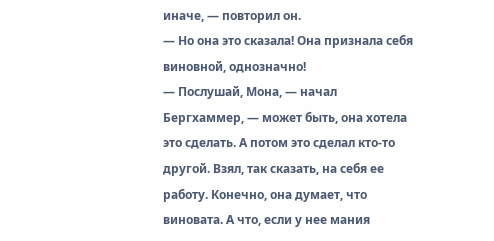иначе, — повторил он.
— Но она это сказала! Она признала себя виновной, однозначно!
— Послушай, Мона, — начал Бергхаммер, — может быть, она хотела это сделать. А потом это сделал кто-то другой. Взял, так сказать, на себя ее работу. Конечно, она думает, что виновата. А что, если у нее мания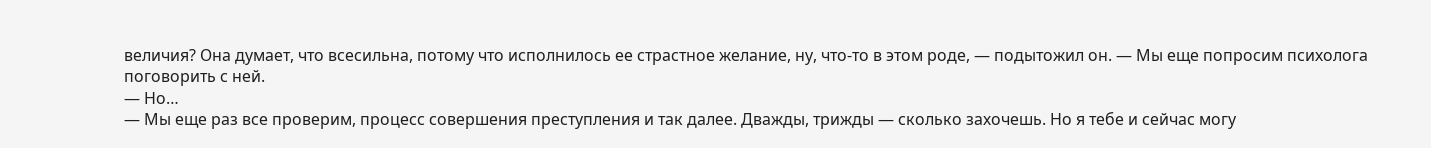величия? Она думает, что всесильна, потому что исполнилось ее страстное желание, ну, что-то в этом роде, — подытожил он. — Мы еще попросим психолога поговорить с ней.
— Но…
— Мы еще раз все проверим, процесс совершения преступления и так далее. Дважды, трижды — сколько захочешь. Но я тебе и сейчас могу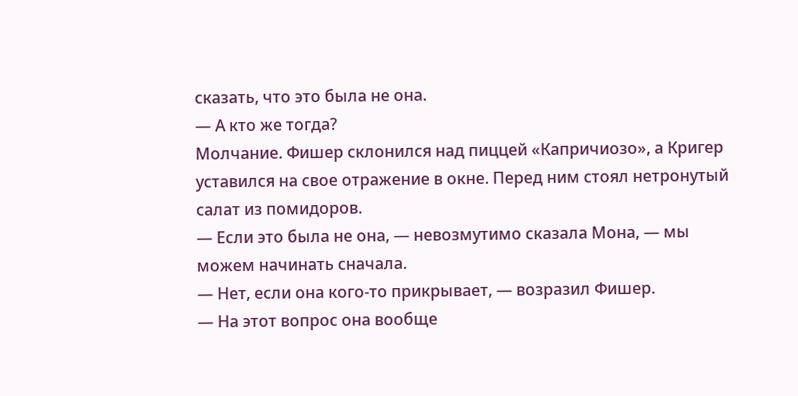сказать, что это была не она.
— А кто же тогда?
Молчание. Фишер склонился над пиццей «Капричиозо», а Кригер уставился на свое отражение в окне. Перед ним стоял нетронутый салат из помидоров.
— Если это была не она, — невозмутимо сказала Мона, — мы можем начинать сначала.
— Нет, если она кого-то прикрывает, — возразил Фишер.
— На этот вопрос она вообще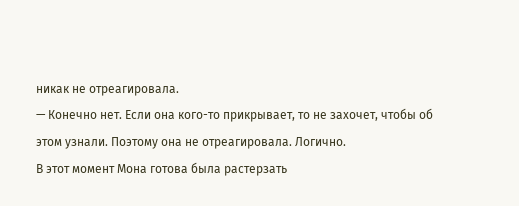никак не отреагировала.
— Конечно нет. Если она кого-то прикрывает, то не захочет, чтобы об этом узнали. Поэтому она не отреагировала. Логично.
В этот момент Мона готова была растерзать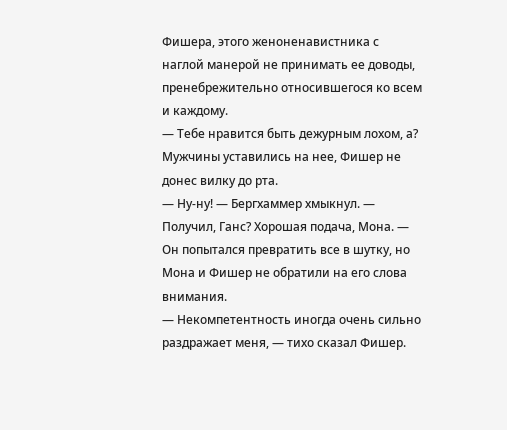Фишера, этого женоненавистника с наглой манерой не принимать ее доводы, пренебрежительно относившегося ко всем и каждому.
— Тебе нравится быть дежурным лохом, а?
Мужчины уставились на нее, Фишер не донес вилку до рта.
— Ну-ну! — Бергхаммер хмыкнул. — Получил, Ганс? Хорошая подача, Мона. — Он попытался превратить все в шутку, но Мона и Фишер не обратили на его слова внимания.
— Некомпетентность иногда очень сильно раздражает меня, — тихо сказал Фишер.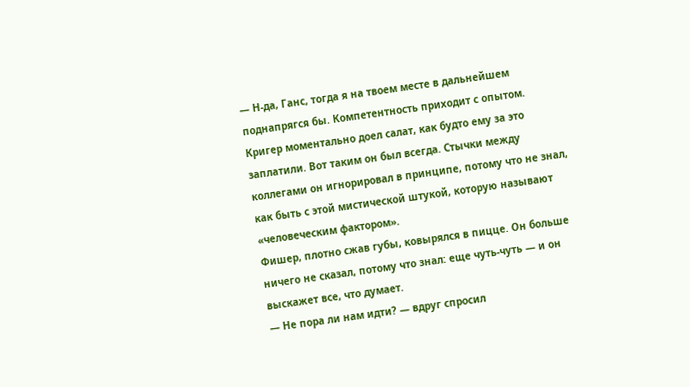— Н-да, Ганс, тогда я на твоем месте в дальнейшем поднапрягся бы. Компетентность приходит с опытом.
Кригер моментально доел салат, как будто ему за это заплатили. Вот таким он был всегда. Стычки между коллегами он игнорировал в принципе, потому что не знал, как быть с этой мистической штукой, которую называют «человеческим фактором».
Фишер, плотно сжав губы, ковырялся в пицце. Он больше ничего не сказал, потому что знал: еще чуть-чуть — и он выскажет все, что думает.
— Не пора ли нам идти? — вдруг спросил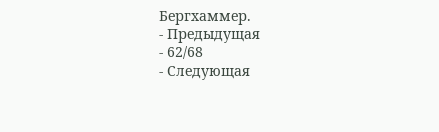Бергхаммер.
- Предыдущая
- 62/68
- Следующая